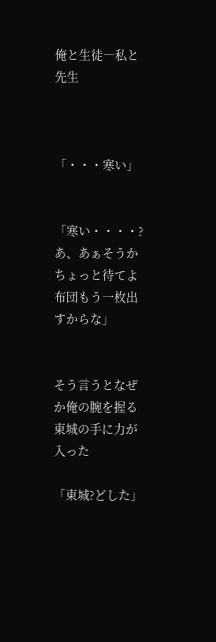俺と生徒―私と先生



「・・・寒い」


「寒い・・・・?
あ、あぁそうか
ちょっと待てよ布団もう一枚出すからな」


そう言うとなぜか俺の腕を握る東城の手に力が入った

「東城?どした」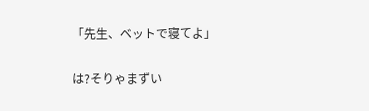「先生、ベットで寝てよ」


は?そりゃまずい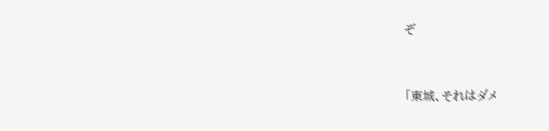ぞ


「東城、それはダメ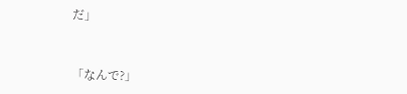だ」


「なんで?」